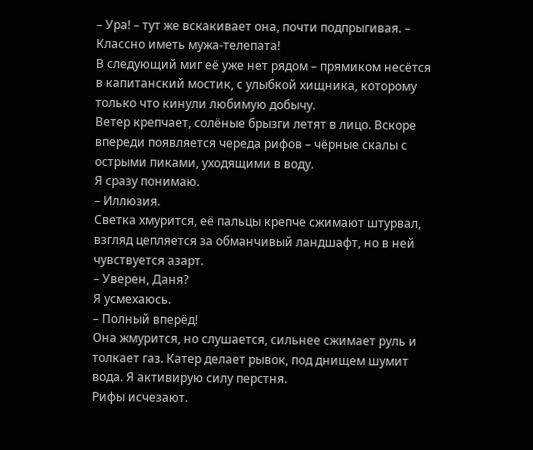– Ура! – тут же вскакивает она, почти подпрыгивая. – Классно иметь мужа-телепата!
В следующий миг её уже нет рядом – прямиком несётся в капитанский мостик, с улыбкой хищника, которому только что кинули любимую добычу.
Ветер крепчает, солёные брызги летят в лицо. Вскоре впереди появляется череда рифов – чёрные скалы с острыми пиками, уходящими в воду.
Я сразу понимаю.
– Иллюзия.
Светка хмурится, её пальцы крепче сжимают штурвал, взгляд цепляется за обманчивый ландшафт, но в ней чувствуется азарт.
– Уверен, Даня?
Я усмехаюсь.
– Полный вперёд!
Она жмурится, но слушается, сильнее сжимает руль и толкает газ. Катер делает рывок, под днищем шумит вода. Я активирую силу перстня.
Рифы исчезают.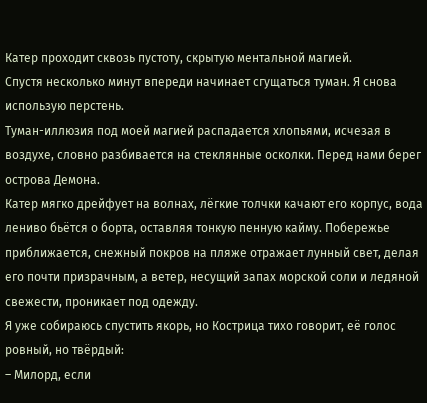Катер проходит сквозь пустоту, скрытую ментальной магией.
Спустя несколько минут впереди начинает сгущаться туман. Я снова использую перстень.
Туман-иллюзия под моей магией распадается хлопьями, исчезая в воздухе, словно разбивается на стеклянные осколки. Перед нами берег острова Демона.
Катер мягко дрейфует на волнах, лёгкие толчки качают его корпус, вода лениво бьётся о борта, оставляя тонкую пенную кайму. Побережье приближается, снежный покров на пляже отражает лунный свет, делая его почти призрачным, а ветер, несущий запах морской соли и ледяной свежести, проникает под одежду.
Я уже собираюсь спустить якорь, но Кострица тихо говорит, её голос ровный, но твёрдый:
– Милорд, если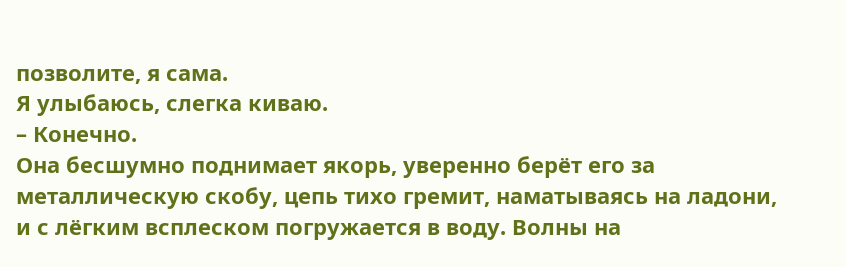позволите, я сама.
Я улыбаюсь, слегка киваю.
– Конечно.
Она бесшумно поднимает якорь, уверенно берёт его за металлическую скобу, цепь тихо гремит, наматываясь на ладони, и с лёгким всплеском погружается в воду. Волны на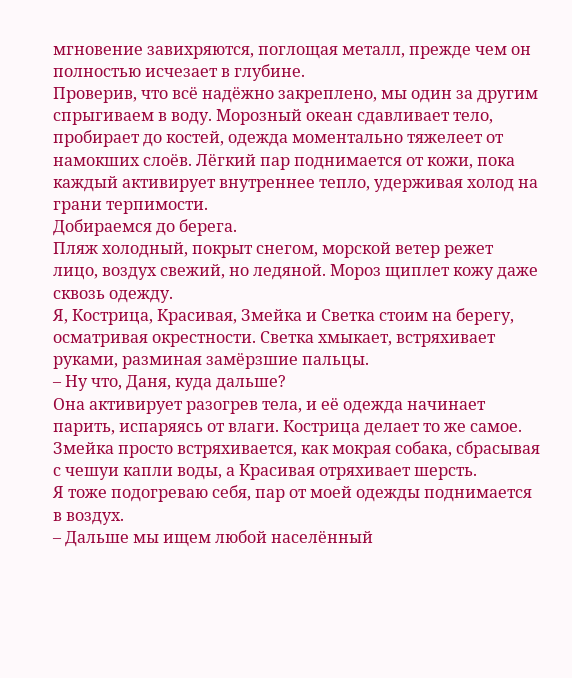мгновение завихряются, поглощая металл, прежде чем он полностью исчезает в глубине.
Проверив, что всё надёжно закреплено, мы один за другим спрыгиваем в воду. Морозный океан сдавливает тело, пробирает до костей, одежда моментально тяжелеет от намокших слоёв. Лёгкий пар поднимается от кожи, пока каждый активирует внутреннее тепло, удерживая холод на грани терпимости.
Добираемся до берега.
Пляж холодный, покрыт снегом, морской ветер режет лицо, воздух свежий, но ледяной. Мороз щиплет кожу даже сквозь одежду.
Я, Кострица, Красивая, Змейка и Светка стоим на берегу, осматривая окрестности. Светка хмыкает, встряхивает руками, разминая замёрзшие пальцы.
– Ну что, Даня, куда дальше?
Она активирует разогрев тела, и её одежда начинает парить, испаряясь от влаги. Кострица делает то же самое. Змейка просто встряхивается, как мокрая собака, сбрасывая с чешуи капли воды, а Красивая отряхивает шерсть.
Я тоже подогреваю себя, пар от моей одежды поднимается в воздух.
– Дальше мы ищем любой населённый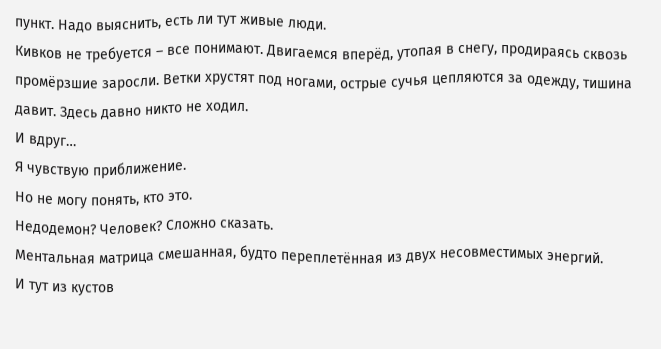пункт. Надо выяснить, есть ли тут живые люди.
Кивков не требуется – все понимают. Двигаемся вперёд, утопая в снегу, продираясь сквозь промёрзшие заросли. Ветки хрустят под ногами, острые сучья цепляются за одежду, тишина давит. Здесь давно никто не ходил.
И вдруг…
Я чувствую приближение.
Но не могу понять, кто это.
Недодемон? Человек? Сложно сказать.
Ментальная матрица смешанная, будто переплетённая из двух несовместимых энергий.
И тут из кустов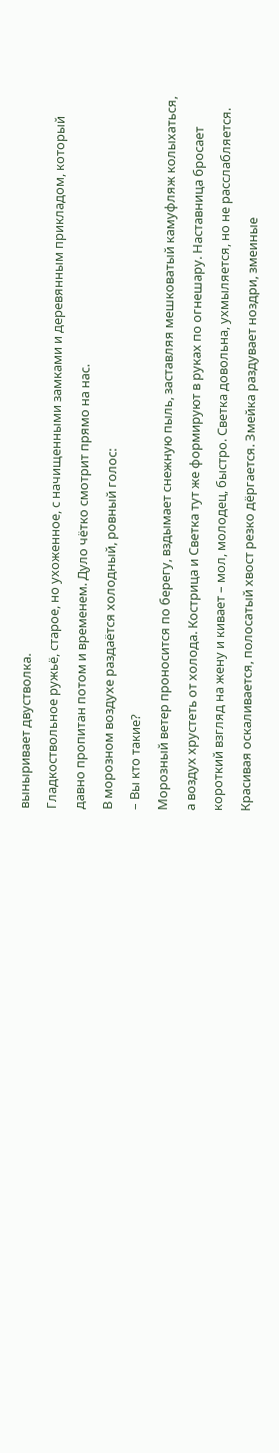выныривает двустволка.
Гладкоствольное ружьё, старое, но ухоженное, с начищенными замками и деревянным прикладом, который давно пропитан потом и временем. Дуло чётко смотрит прямо на нас.
В морозном воздухе раздаётся холодный, ровный голос:
– Вы кто такие?
Морозный ветер проносится по берегу, вздымает снежную пыль, заставляя мешковатый камуфляж колыхаться, а воздух хрустеть от холода. Кострица и Светка тут же формируют в руках по огнешару. Наставница бросает короткий взгляд на жену и кивает – мол, молодец, быстро. Светка довольна, ухмыляется, но не расслабляется. Красивая оскаливается, полосатый хвост резко дёргается. Змейка раздувает ноздри, змеиные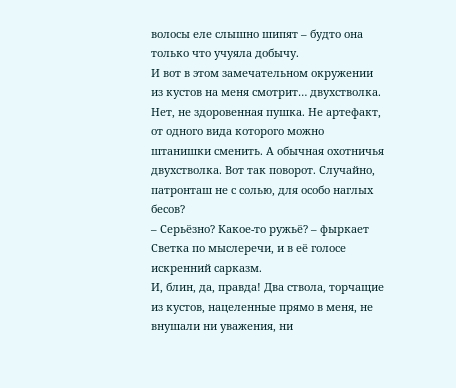волосы еле слышно шипят – будто она только что учуяла добычу.
И вот в этом замечательном окружении из кустов на меня смотрит… двухстволка. Нет, не здоровенная пушка. Не артефакт, от одного вида которого можно штанишки сменить. А обычная охотничья двухстволка. Вот так поворот. Случайно, патронташ не с солью, для особо наглых бесов?
– Серьёзно? Какое-то ружьё? – фыркает Светка по мыслеречи, и в её голосе искренний сарказм.
И, блин, да, правда! Два ствола, торчащие из кустов, нацеленные прямо в меня, не внушали ни уважения, ни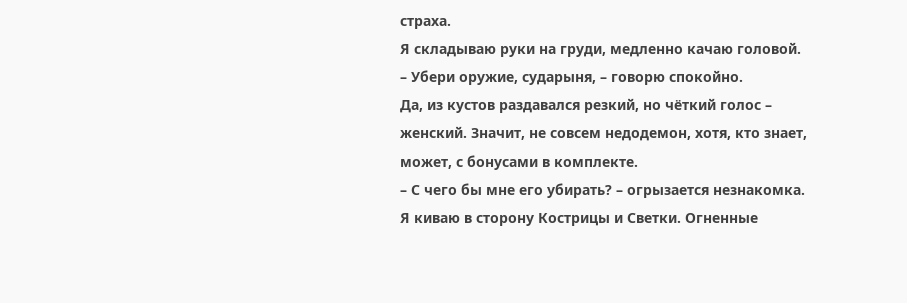страха.
Я складываю руки на груди, медленно качаю головой.
– Убери оружие, сударыня, – говорю спокойно.
Да, из кустов раздавался резкий, но чёткий голос – женский. Значит, не совсем недодемон, хотя, кто знает, может, с бонусами в комплекте.
– С чего бы мне его убирать? – огрызается незнакомка.
Я киваю в сторону Кострицы и Светки. Огненные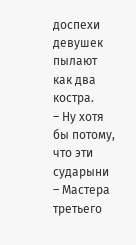доспехи девушек пылают как два костра.
– Ну хотя бы потому, что эти сударыни – Мастера третьего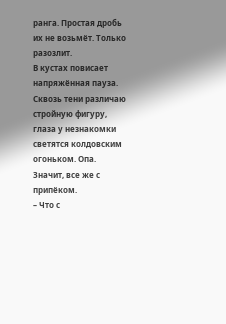ранга. Простая дробь их не возьмёт. Только разозлит.
В кустах повисает напряжённая пауза. Сквозь тени различаю стройную фигуру, глаза у незнакомки светятся колдовским огоньком. Опа. Значит, все же с припёком.
– Что с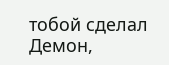тобой сделал Демон,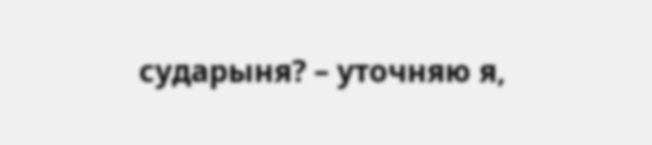сударыня? – уточняю я,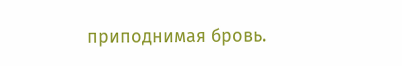приподнимая бровь.